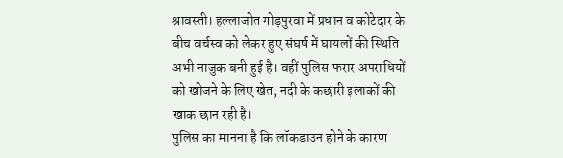श्रावस्ती। हल्लाजोत गोड़पुरवा में प्रधान व कोटेदार के बीच वर्चस्व को लेकर हुए संघर्ष में घायलों की स्थिति अभी नाजुक बनी हुई है। वहीं पुलिस फरार अपराधियों को खोजने के लिए खेत, नदी के कछारी इलाकों की खाक छान रही है।
पुलिस का मानना है कि लॉकडाउन होने के कारण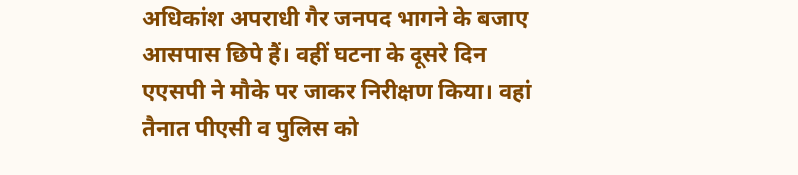अधिकांश अपराधी गैर जनपद भागने के बजाए आसपास छिपे हैं। वहीं घटना के दूसरे दिन एएसपी ने मौके पर जाकर निरीक्षण किया। वहां तैनात पीएसी व पुलिस को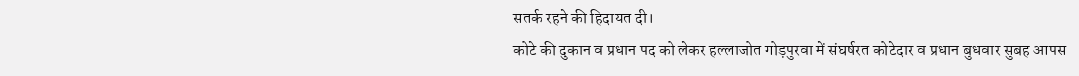सतर्क रहने की हिदायत दी।
कोटे की दुकान व प्रधान पद को लेकर हल्लाजोत गोड़पुरवा में संघर्षरत कोटेदार व प्रधान बुधवार सुबह आपस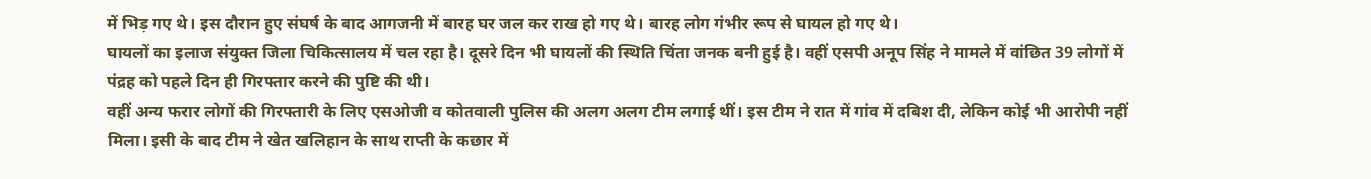में भिड़ गए थे। इस दौरान हुए संघर्ष के बाद आगजनी में बारह घर जल कर राख हो गए थे। बारह लोग गंभीर रूप से घायल हो गए थे।
घायलों का इलाज संयुक्त जिला चिकित्सालय में चल रहा है। दूसरे दिन भी घायलों की स्थिति चिंता जनक बनी हुई है। वहीं एसपी अनूप सिंह ने मामले में वांछित 39 लोगों में पंद्रह को पहले दिन ही गिरफ्तार करने की पुष्टि की थी।
वहीं अन्य फरार लोगों की गिरफ्तारी के लिए एसओजी व कोतवाली पुलिस की अलग अलग टीम लगाई थीं। इस टीम ने रात में गांव में दबिश दी, लेकिन कोई भी आरोपी नहीं मिला। इसी के बाद टीम ने खेत खलिहान के साथ राप्ती के कछार में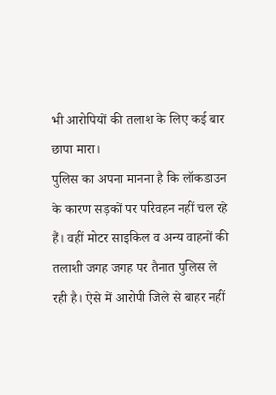भी आरोपियों की तलाश के लिए कई बार छापा मारा।
पुलिस का अपना मानना है कि लॉकडाउन के कारण सड़कों पर परिवहन नहीं चल रहे हैं। वहीं मोटर साइकिल व अन्य वाहनों की तलाशी जगह जगह पर तैनात पुलिस ले रही है। ऐसे में आरोपी जिले से बाहर नहीं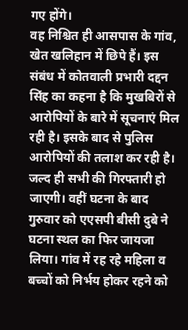गए होंगे।
वह निश्चित ही आसपास के गांव, खेत खलिहान में छिपे हैं। इस संबंध में कोतवाली प्रभारी दद्दन सिंह का कहना है कि मुखबिरों से आरोपियों के बारे में सूचनाएं मिल रही है। इसके बाद से पुलिस आरोपियों की तलाश कर रही है।
जल्द ही सभी की गिरफ्तारी हो जाएगी। वहीं घटना के बाद गुरुवार को एएसपी बीसी दुबे ने घटना स्थल का फिर जायजा लिया। गांव में रह रहे महिला व बच्चों को निर्भय होकर रहने को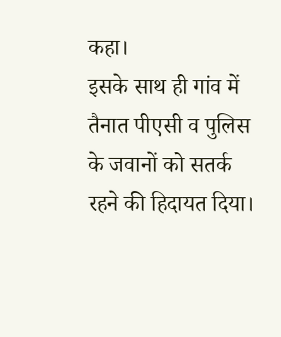कहा।
इसके साथ ही गांव में तैनात पीएसी व पुलिस के जवानों को सतर्क रहने की हिदायत दिया।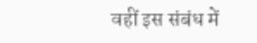वहीं इस संबंध में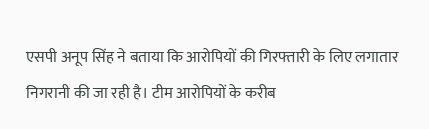एसपी अनूप सिंह ने बताया कि आरोपियों की गिरफ्तारी के लिए लगातार निगरानी की जा रही है। टीम आरोपियों के करीब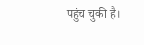पहुंच चुकी है।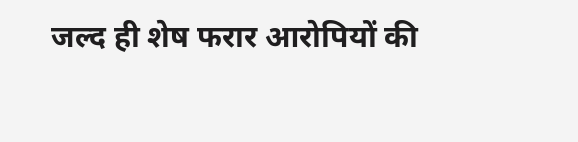जल्द ही शेष फरार आरोपियों की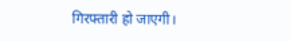गिरफ्तारी हो जाएगी।